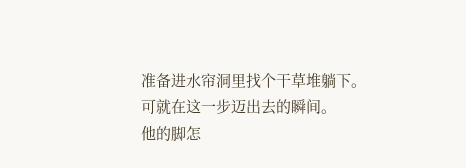准备进水帘洞里找个干草堆躺下。
可就在这一步迈出去的瞬间。
他的脚怎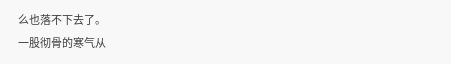么也落不下去了。
一股彻骨的寒气从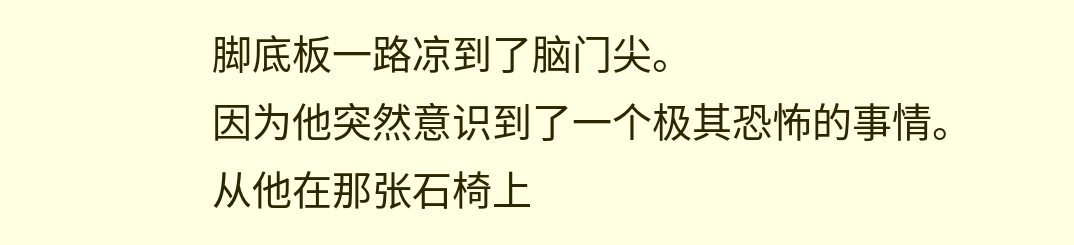脚底板一路凉到了脑门尖。
因为他突然意识到了一个极其恐怖的事情。
从他在那张石椅上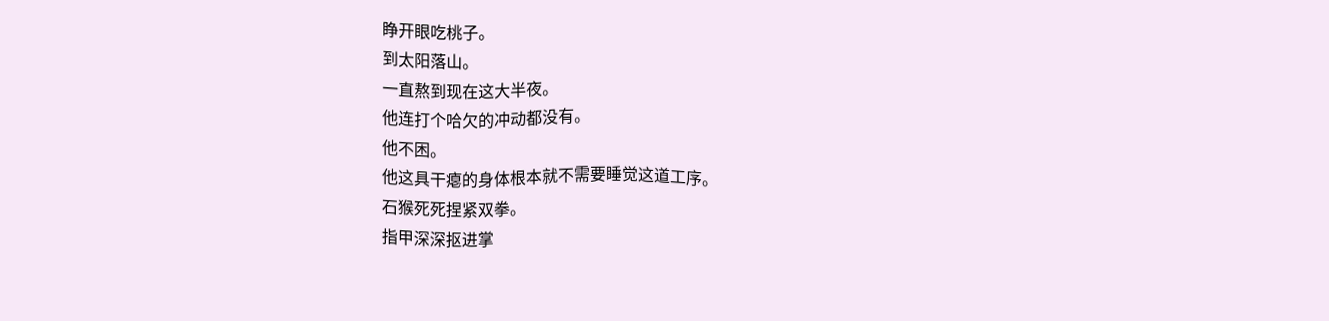睁开眼吃桃子。
到太阳落山。
一直熬到现在这大半夜。
他连打个哈欠的冲动都没有。
他不困。
他这具干瘪的身体根本就不需要睡觉这道工序。
石猴死死捏紧双拳。
指甲深深抠进掌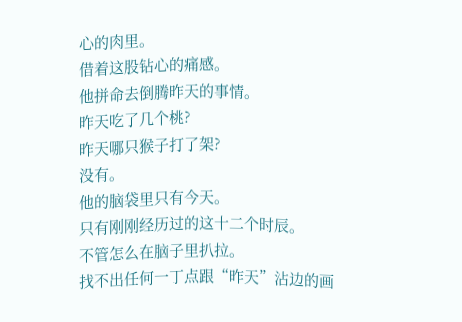心的肉里。
借着这股钻心的痛感。
他拼命去倒腾昨天的事情。
昨天吃了几个桃?
昨天哪只猴子打了架?
没有。
他的脑袋里只有今天。
只有刚刚经历过的这十二个时辰。
不管怎么在脑子里扒拉。
找不出任何一丁点跟“昨天”沾边的画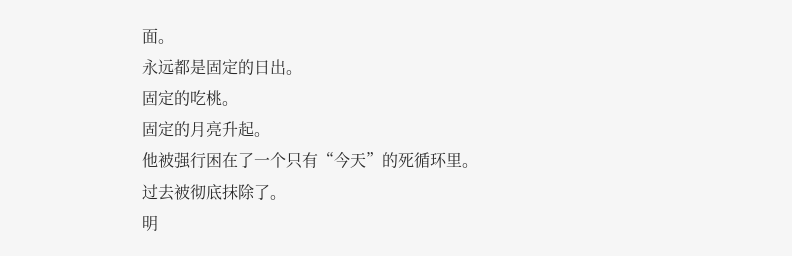面。
永远都是固定的日出。
固定的吃桃。
固定的月亮升起。
他被强行困在了一个只有“今天”的死循环里。
过去被彻底抹除了。
明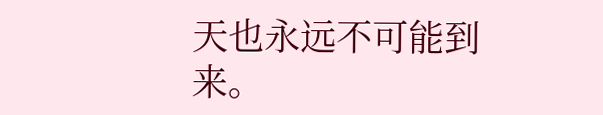天也永远不可能到来。